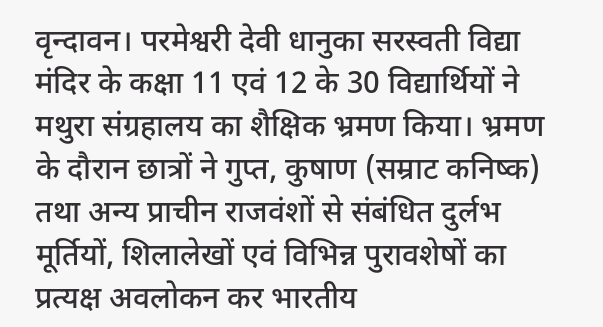वृन्दावन। परमेश्वरी देवी धानुका सरस्वती विद्या मंदिर के कक्षा 11 एवं 12 के 30 विद्यार्थियों ने मथुरा संग्रहालय का शैक्षिक भ्रमण किया। भ्रमण के दौरान छात्रों ने गुप्त, कुषाण (सम्राट कनिष्क) तथा अन्य प्राचीन राजवंशों से संबंधित दुर्लभ मूर्तियों, शिलालेखों एवं विभिन्न पुरावशेषों का प्रत्यक्ष अवलोकन कर भारतीय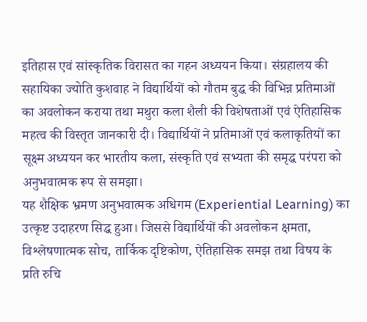इतिहास एवं सांस्कृतिक विरासत का गहन अध्ययन किया। संग्रहालय की सहायिका ज्योति कुशवाह ने विद्यार्थियों को गौतम बुद्ध की विभिन्न प्रतिमाओं का अवलोकन कराया तथा मथुरा कला शैली की विशेषताओं एवं ऐतिहासिक महत्व की विस्तृत जानकारी दी। विद्यार्थियों ने प्रतिमाओं एवं कलाकृतियों का सूक्ष्म अध्ययन कर भारतीय कला, संस्कृति एवं सभ्यता की समृद्ध परंपरा को अनुभवात्मक रूप से समझा।
यह शैक्षिक भ्रमण अनुभवात्मक अधिगम (Experiential Learning) का उत्कृष्ट उदाहरण सिद्ध हुआ। जिससे विद्यार्थियों की अवलोकन क्षमता, विश्लेषणात्मक सोच, तार्किक दृष्टिकोण, ऐतिहासिक समझ तथा विषय के प्रति रुचि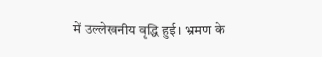में उल्लेखनीय वृद्धि हुई। भ्रमण के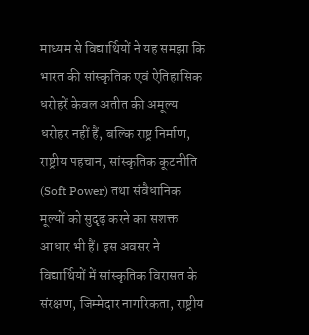माध्यम से विद्यार्थियों ने यह समझा कि भारत की सांस्कृतिक एवं ऐतिहासिक धरोहरें केवल अतीत की अमूल्य धरोहर नहीं हैं, बल्कि राष्ट्र निर्माण, राष्ट्रीय पहचान, सांस्कृतिक कूटनीति (Soft Power) तथा संवैधानिक मूल्यों को सुदृढ़ करने का सशक्त आधार भी हैं। इस अवसर ने विद्यार्थियों में सांस्कृतिक विरासत के संरक्षण, जिम्मेदार नागरिकता, राष्ट्रीय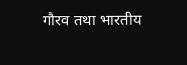गौरव तथा भारतीय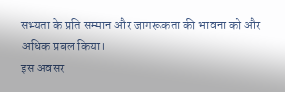सभ्यता के प्रति सम्मान और जागरूकता की भावना को और अधिक प्रबल किया।
इस अवसर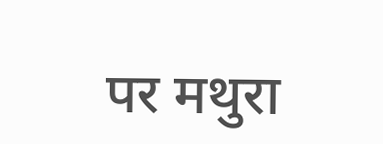पर मथुरा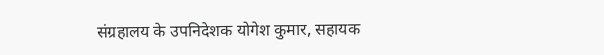संग्रहालय के उपनिदेशक योगेश कुमार, सहायक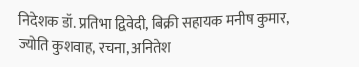निदेशक डॉ. प्रतिभा द्विवेदी, बिक्री सहायक मनीष कुमार, ज्योति कुशवाह, रचना, अनितेश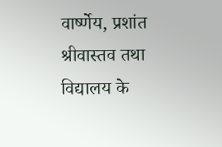वार्ष्णेय, प्रशांत श्रीवास्तव तथा विद्यालय के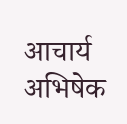आचार्य अभिषेक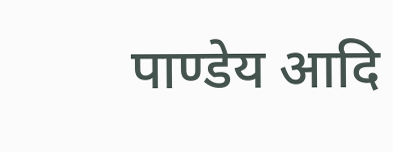पाण्डेय आदि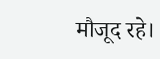मौजूद रहे।